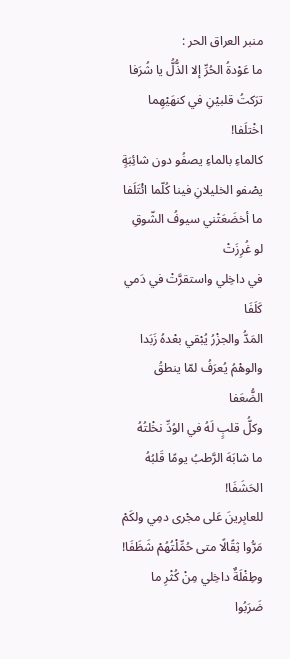منبر العراق الحر :
ما عَوْدةُ الحُرِّ إلا الذُّلُّ يا شُرَفا
ترَكتُ قلبيْنِ في كنهَيْهِما اخْتلَفا!
كالماءِ بالماءِ يصفُو دون شائِبَةٍ
يصْفو الخليلانِ فينا كُلّما ائْتَلَفا
ما أخضَعَتْني سيوفُ الشّوقِ لو غُرِزَتْ
في داخِلي واستقرَّتْ في دَمي كَلَفَا
المَدُّ والجزْرُ يُبْقي بعْدهُ زَبَدا
والوهْمُ يُعرَفُ لمّا ينطقُ الضُّعَفا
وكلُّ قلبٍ لَهُ في الوُدِّ نخْلتُهُ
ما شابَهَ الرَّطبُ يومًا قَلبُهُ الحَشَفَا!
للعابِرينَ عَلى مجْرى دمِي ولكَمْ
مَرُّوا ثِقًالًا متى حُمِّلْتُهُمْ شَظَفَا!
وطِفْلَةٌ داخِلي مِنْ كُثْرِ ما ضَرَبُوا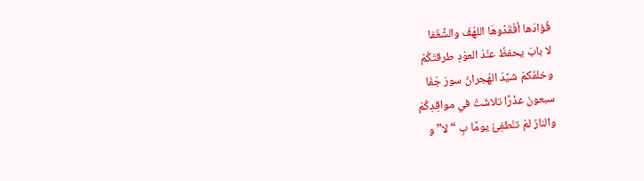فُؤادَها أفْقَدُوهَا اللهْفَ والشَّغَفا
لا بابَ يحفظُ عنْدَ العوْدِ طرقتَكُمْ
وخلفَكمْ شيَّدَ الهُجرانُ سورَ جَفَا
سبعونَ عذْرًا تلاشَتْ في مواقِدِكُمْ
والنارُ لمْ تنْطفِئْ يومًا بِ “لا” و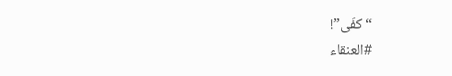“كفَى”!
#العنقاء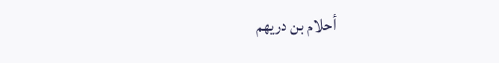أحلام بن دريهم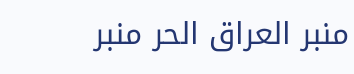منبر العراق الحر منبر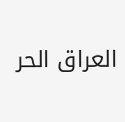العراق الحر